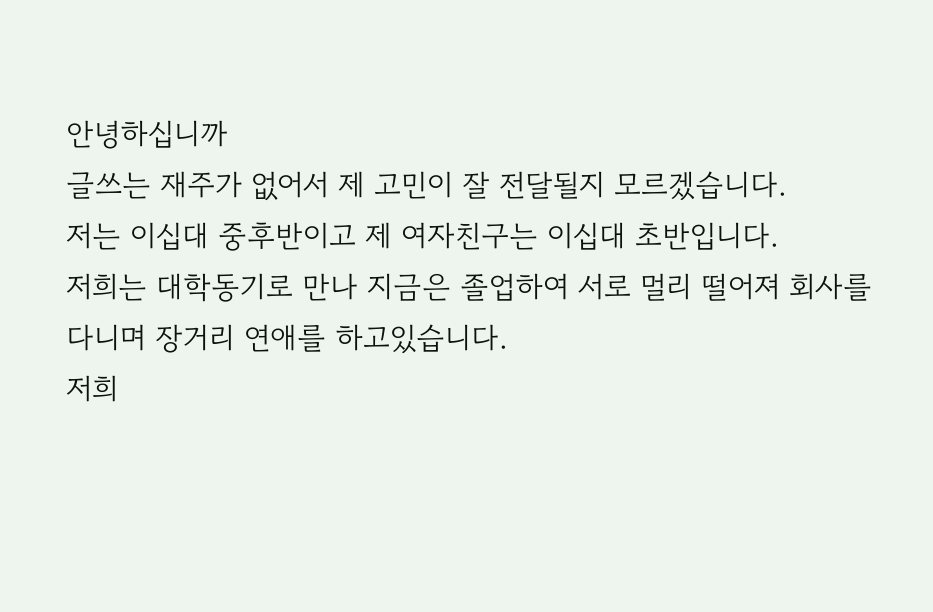안녕하십니까
글쓰는 재주가 없어서 제 고민이 잘 전달될지 모르겠습니다.
저는 이십대 중후반이고 제 여자친구는 이십대 초반입니다.
저희는 대학동기로 만나 지금은 졸업하여 서로 멀리 떨어져 회사를 다니며 장거리 연애를 하고있습니다.
저희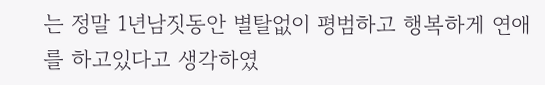는 정말 1년남짓동안 별탈없이 평범하고 행복하게 연애를 하고있다고 생각하였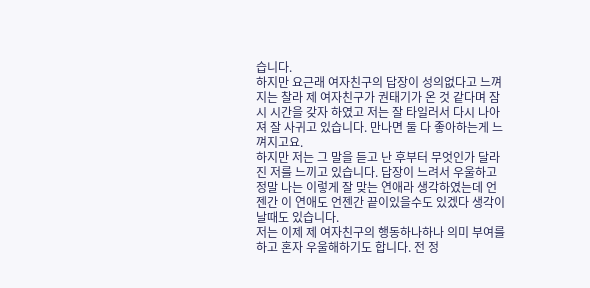습니다.
하지만 요근래 여자친구의 답장이 성의없다고 느껴지는 찰라 제 여자친구가 권태기가 온 것 같다며 잠시 시간을 갖자 하였고 저는 잘 타일러서 다시 나아져 잘 사귀고 있습니다. 만나면 둘 다 좋아하는게 느껴지고요.
하지만 저는 그 말을 듣고 난 후부터 무엇인가 달라진 저를 느끼고 있습니다. 답장이 느려서 우울하고 정말 나는 이렇게 잘 맞는 연애라 생각하였는데 언젠간 이 연애도 언젠간 끝이있을수도 있겠다 생각이 날때도 있습니다.
저는 이제 제 여자친구의 행동하나하나 의미 부여를 하고 혼자 우울해하기도 합니다. 전 정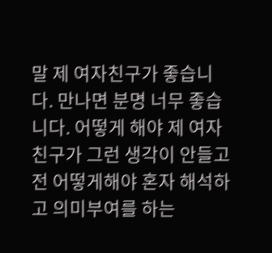말 제 여자친구가 좋습니다. 만나면 분명 너무 좋습니다. 어떻게 해야 제 여자친구가 그런 생각이 안들고 전 어떻게해야 혼자 해석하고 의미부여를 하는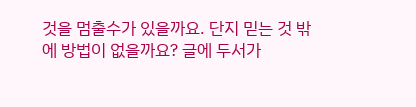것을 멈출수가 있을까요. 단지 믿는 것 밖에 방법이 없을까요? 글에 두서가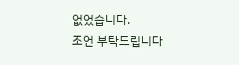없었습니다.
조언 부탁드립니다